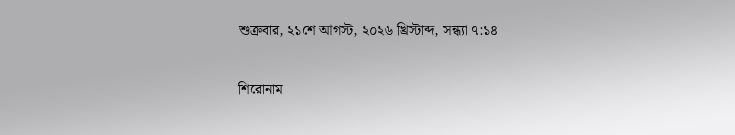শুক্রবার, ২১শে আগস্ট, ২০২৬ খ্রিস্টাব্দ, সন্ধ্যা ৭:১৪

শিরোনাম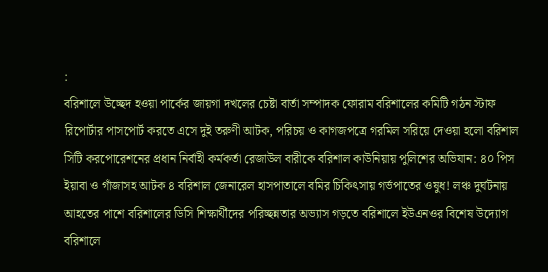:
বরিশালে উচ্ছেদ হওয়া পার্কের জায়গা দখলের চেষ্টা বার্তা সম্পাদক ফোরাম বরিশালের কমিটি গঠন স্টাফ রিপোর্টার পাসপোর্ট করতে এসে দুই তরুণী আটক, পরিচয় ও কাগজপত্রে গরমিল সরিয়ে দেওয়া হলো বরিশাল সিটি করপোরেশনের প্রধান নির্বাহী কর্মকর্তা রেজাউল বারীকে বরিশাল কাউনিয়ায় পুলিশের অভিযান: ৪০ পিস ইয়াবা ও গাঁজাসহ আটক ৪ বরিশাল জেনারেল হাসপাতালে বমির চিকিৎসায় গর্ভপাতের ওষুধ! লঞ্চ দুর্ঘটনায় আহতের পাশে বরিশালের ডিসি শিক্ষার্থীদের পরিচ্ছন্নতার অভ্যাস গড়তে বরিশালে ইউএনওর বিশেষ উদ্যোগ বরিশালে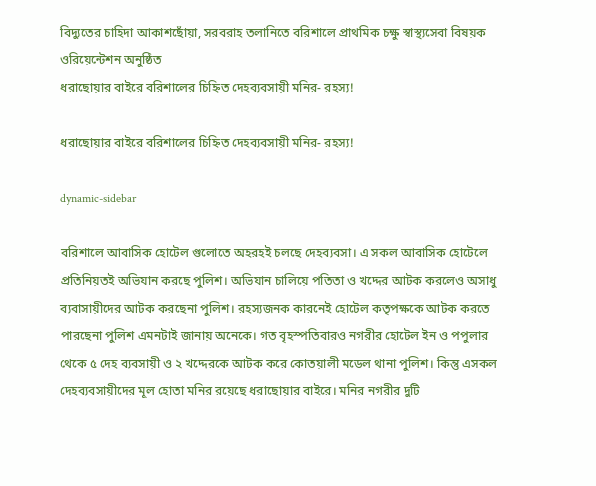বিদ্যুতের চাহিদা আকাশছোঁয়া, সরবরাহ তলানিতে বরিশালে প্রাথমিক চক্ষু স্বাস্থ্যসেবা বিষয়ক ওরিয়েন্টেশন অনুষ্ঠিত
ধরাছোয়ার বাইরে বরিশালের চিহ্নিত দেহব্যবসায়ী মনির- রহস্য!

ধরাছোয়ার বাইরে বরিশালের চিহ্নিত দেহব্যবসায়ী মনির- রহস্য!

dynamic-sidebar

বরিশালে আবাসিক হোটেল গুলোতে অহরহই চলছে দেহব্যবসা। এ সকল আবাসিক হোটেলে প্রতিনিয়তই অভিযান করছে পুলিশ। অভিযান চালিয়ে পতিতা ও খদ্দের আটক করলেও অসাধু ব্যবাসায়ীদের আটক করছেনা পুলিশ। রহস্যজনক কারনেই হোটেল কতৃপক্ষকে আটক করতে পারছেনা পুলিশ এমনটাই জানায় অনেকে। গত বৃহস্পতিবারও নগরীর হোটেল ইন ও পপুলার থেকে ৫ দেহ ব্যবসায়ী ও ২ খদ্দেরকে আটক করে কোতয়ালী মডেল থানা পুলিশ। কিন্তু এসকল দেহব্যবসায়ীদের মূল হোতা মনির রয়েছে ধরাছোয়ার বাইরে। মনির নগরীর দুটি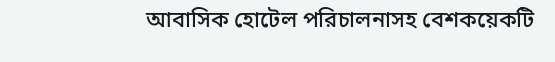আবাসিক হোটেল পরিচালনাসহ বেশকয়েকটি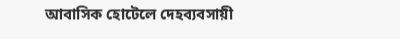আবাসিক হোটেলে দেহব্যবসায়ী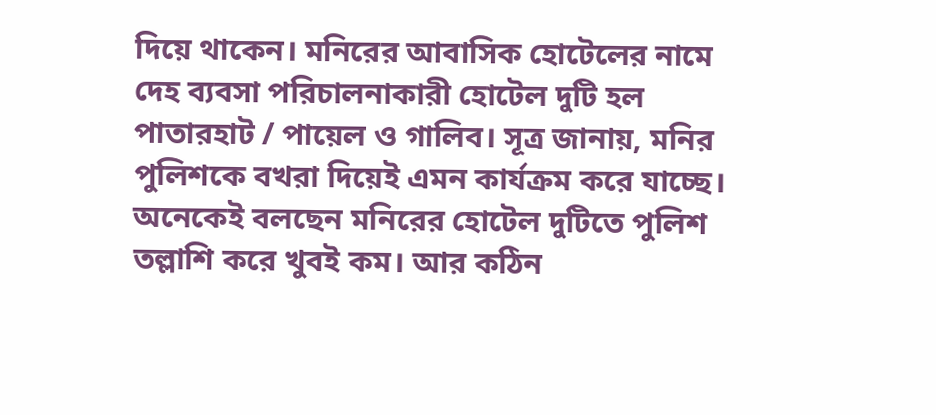দিয়ে থাকেন। মনিরের আবাসিক হোটেলের নামে দেহ ব্যবসা পরিচালনাকারী হোটেল দুটি হল পাতারহাট / পায়েল ও গালিব। সূত্র জানায়, মনির পুলিশকে বখরা দিয়েই এমন কার্যক্রম করে যাচ্ছে। অনেকেই বলছেন মনিরের হোটেল দুটিতে পুলিশ তল্লাশি করে খুবই কম। আর কঠিন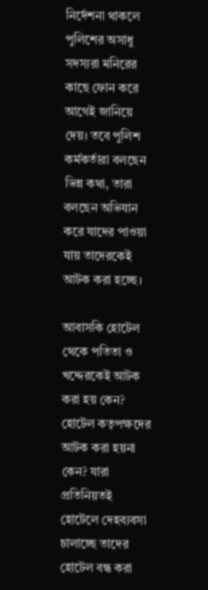নির্দেশনা থাকলে পুলিশের অসাধু সদস্যরা মনিরের কাছে ফোন করে আগেই জানিয়ে দেয়। তবে পুলিশ কর্মকর্তারা বলছেন ভিন্ন কথা, তারা বলছেন অভিযান করে যাদের পাওয়া যায় তাদেরকেই আটক করা হচ্ছে।

আবাসকি হোটেল থেকে পতিতা ও খদ্দেরকেই আটক করা হয় কেন? হোটেল কতৃপক্ষদের আটক করা হয়না কেন? যারা প্রতিনিয়তই হোটেলে দেহব্যবসা চালাচ্ছে তাদের হোটেল বন্ধ করা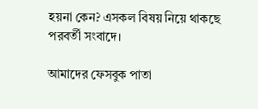হয়না কেন? এসকল বিষয় নিয়ে থাকছে পরবর্তী সংবাদে।

আমাদের ফেসবুক পাতা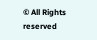© All Rights reserved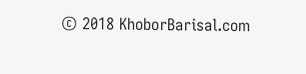© 2018 KhoborBarisal.com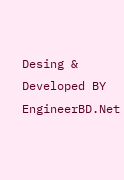Desing & Developed BY EngineerBD.Net